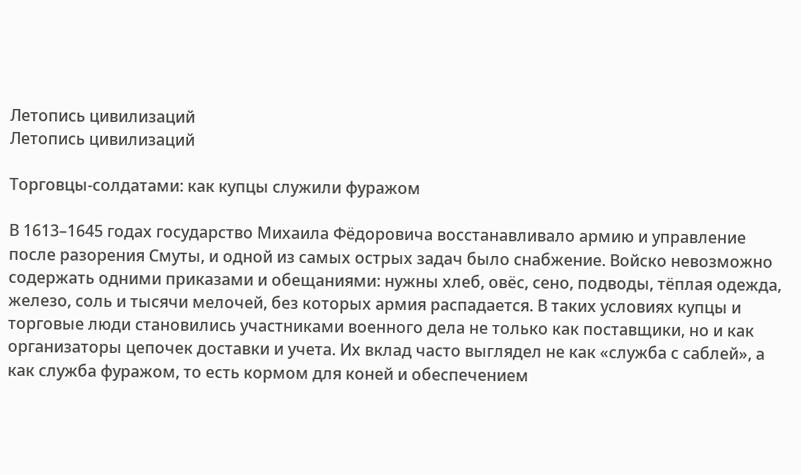Летопись цивилизаций
Летопись цивилизаций

Торговцы-солдатами: как купцы служили фуражом

В 1613–1645 годах государство Михаила Фёдоровича восстанавливало армию и управление после разорения Смуты, и одной из самых острых задач было снабжение. Войско невозможно содержать одними приказами и обещаниями: нужны хлеб, овёс, сено, подводы, тёплая одежда, железо, соль и тысячи мелочей, без которых армия распадается. В таких условиях купцы и торговые люди становились участниками военного дела не только как поставщики, но и как организаторы цепочек доставки и учета. Их вклад часто выглядел не как «служба с саблей», а как служба фуражом, то есть кормом для коней и обеспечением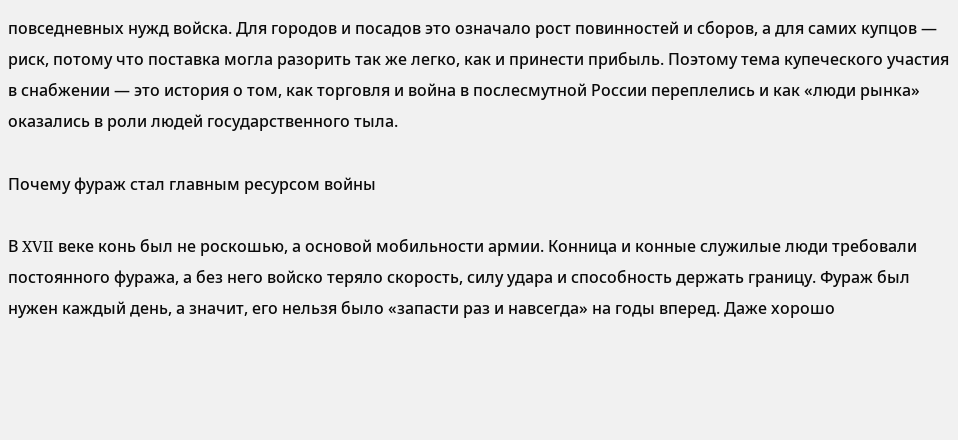повседневных нужд войска. Для городов и посадов это означало рост повинностей и сборов, а для самих купцов — риск, потому что поставка могла разорить так же легко, как и принести прибыль. Поэтому тема купеческого участия в снабжении — это история о том, как торговля и война в послесмутной России переплелись и как «люди рынка» оказались в роли людей государственного тыла.

Почему фураж стал главным ресурсом войны

В XVII веке конь был не роскошью, а основой мобильности армии. Конница и конные служилые люди требовали постоянного фуража, а без него войско теряло скорость, силу удара и способность держать границу. Фураж был нужен каждый день, а значит, его нельзя было «запасти раз и навсегда» на годы вперед. Даже хорошо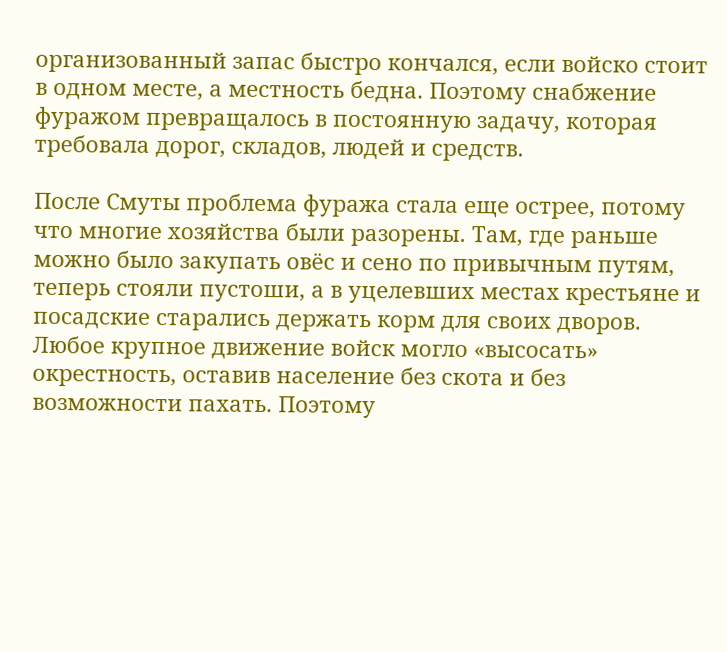организованный запас быстро кончался, если войско стоит в одном месте, а местность бедна. Поэтому снабжение фуражом превращалось в постоянную задачу, которая требовала дорог, складов, людей и средств.

После Смуты проблема фуража стала еще острее, потому что многие хозяйства были разорены. Там, где раньше можно было закупать овёс и сено по привычным путям, теперь стояли пустоши, а в уцелевших местах крестьяне и посадские старались держать корм для своих дворов. Любое крупное движение войск могло «высосать» окрестность, оставив население без скота и без возможности пахать. Поэтому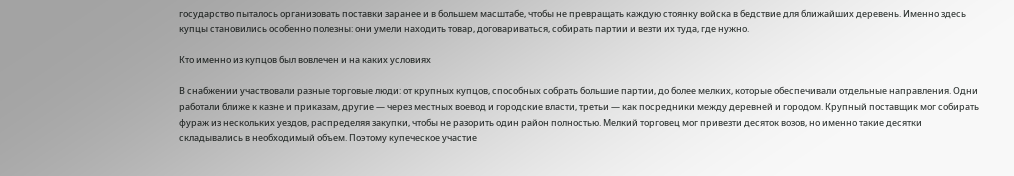государство пыталось организовать поставки заранее и в большем масштабе, чтобы не превращать каждую стоянку войска в бедствие для ближайших деревень. Именно здесь купцы становились особенно полезны: они умели находить товар, договариваться, собирать партии и везти их туда, где нужно.

Кто именно из купцов был вовлечен и на каких условиях

В снабжении участвовали разные торговые люди: от крупных купцов, способных собрать большие партии, до более мелких, которые обеспечивали отдельные направления. Одни работали ближе к казне и приказам, другие — через местных воевод и городские власти, третьи — как посредники между деревней и городом. Крупный поставщик мог собирать фураж из нескольких уездов, распределяя закупки, чтобы не разорить один район полностью. Мелкий торговец мог привезти десяток возов, но именно такие десятки складывались в необходимый объем. Поэтому купеческое участие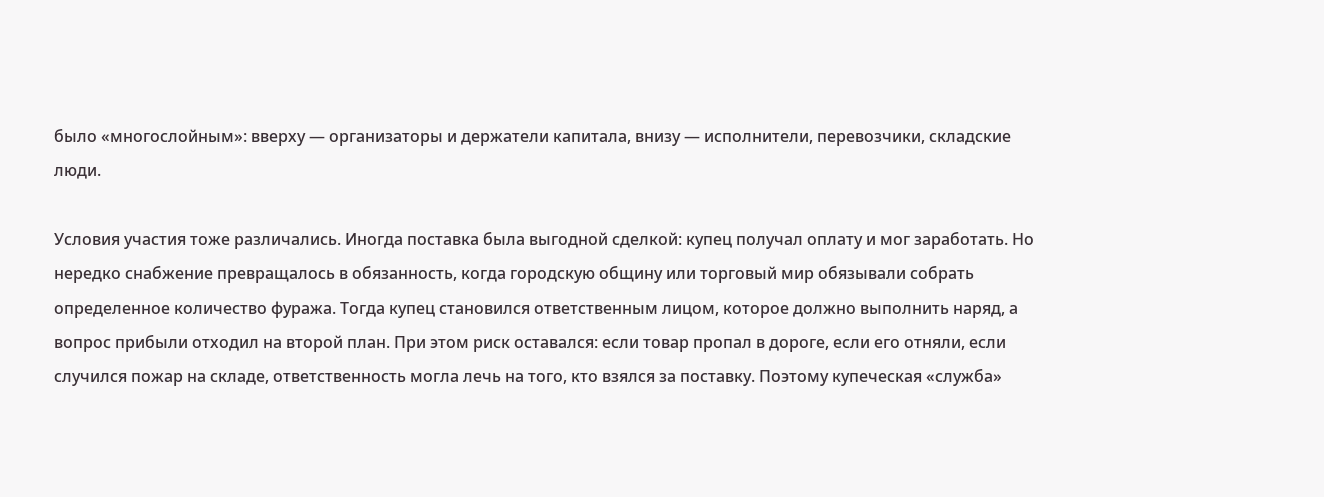было «многослойным»: вверху — организаторы и держатели капитала, внизу — исполнители, перевозчики, складские люди.

Условия участия тоже различались. Иногда поставка была выгодной сделкой: купец получал оплату и мог заработать. Но нередко снабжение превращалось в обязанность, когда городскую общину или торговый мир обязывали собрать определенное количество фуража. Тогда купец становился ответственным лицом, которое должно выполнить наряд, а вопрос прибыли отходил на второй план. При этом риск оставался: если товар пропал в дороге, если его отняли, если случился пожар на складе, ответственность могла лечь на того, кто взялся за поставку. Поэтому купеческая «служба»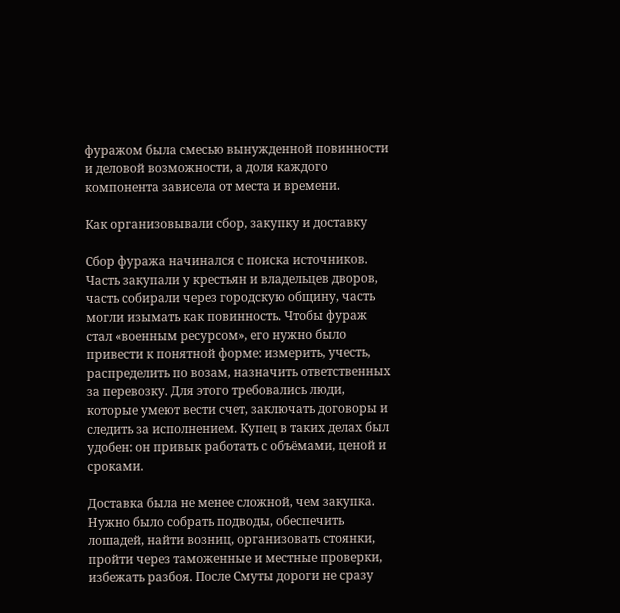фуражом была смесью вынужденной повинности и деловой возможности, а доля каждого компонента зависела от места и времени.

Как организовывали сбор, закупку и доставку

Сбор фуража начинался с поиска источников. Часть закупали у крестьян и владельцев дворов, часть собирали через городскую общину, часть могли изымать как повинность. Чтобы фураж стал «военным ресурсом», его нужно было привести к понятной форме: измерить, учесть, распределить по возам, назначить ответственных за перевозку. Для этого требовались люди, которые умеют вести счет, заключать договоры и следить за исполнением. Купец в таких делах был удобен: он привык работать с объёмами, ценой и сроками.

Доставка была не менее сложной, чем закупка. Нужно было собрать подводы, обеспечить лошадей, найти возниц, организовать стоянки, пройти через таможенные и местные проверки, избежать разбоя. После Смуты дороги не сразу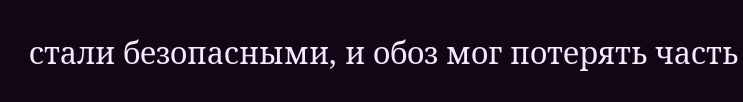стали безопасными, и обоз мог потерять часть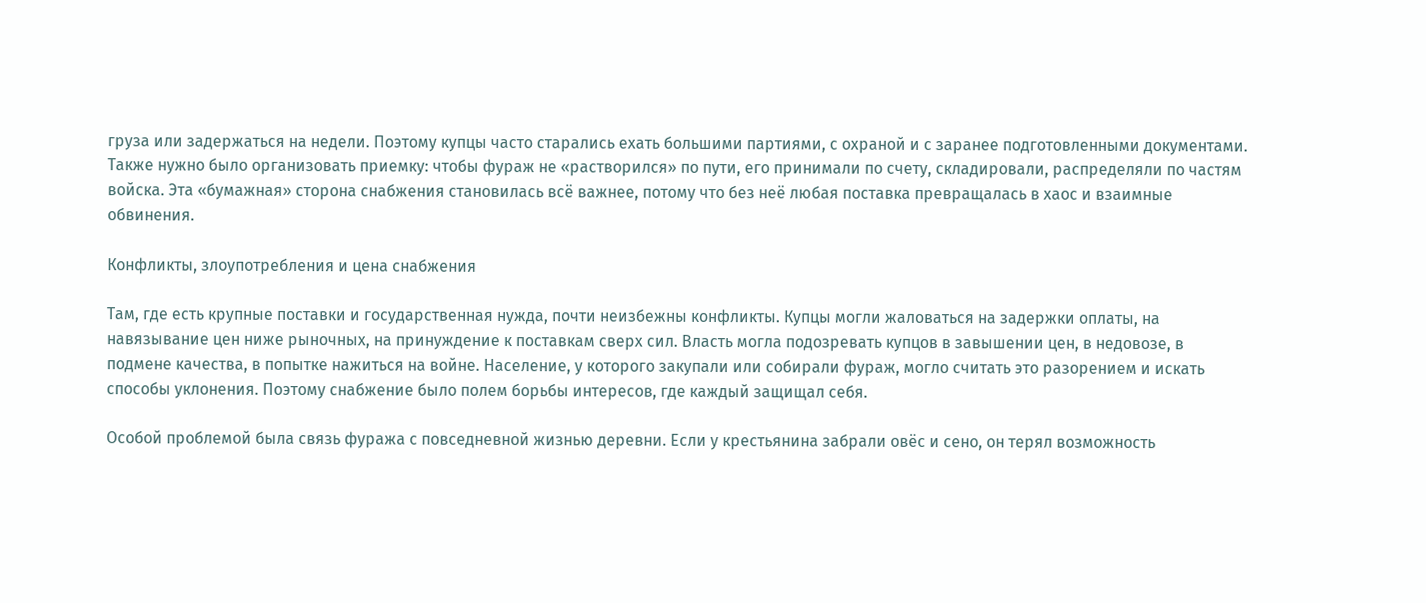груза или задержаться на недели. Поэтому купцы часто старались ехать большими партиями, с охраной и с заранее подготовленными документами. Также нужно было организовать приемку: чтобы фураж не «растворился» по пути, его принимали по счету, складировали, распределяли по частям войска. Эта «бумажная» сторона снабжения становилась всё важнее, потому что без неё любая поставка превращалась в хаос и взаимные обвинения.

Конфликты, злоупотребления и цена снабжения

Там, где есть крупные поставки и государственная нужда, почти неизбежны конфликты. Купцы могли жаловаться на задержки оплаты, на навязывание цен ниже рыночных, на принуждение к поставкам сверх сил. Власть могла подозревать купцов в завышении цен, в недовозе, в подмене качества, в попытке нажиться на войне. Население, у которого закупали или собирали фураж, могло считать это разорением и искать способы уклонения. Поэтому снабжение было полем борьбы интересов, где каждый защищал себя.

Особой проблемой была связь фуража с повседневной жизнью деревни. Если у крестьянина забрали овёс и сено, он терял возможность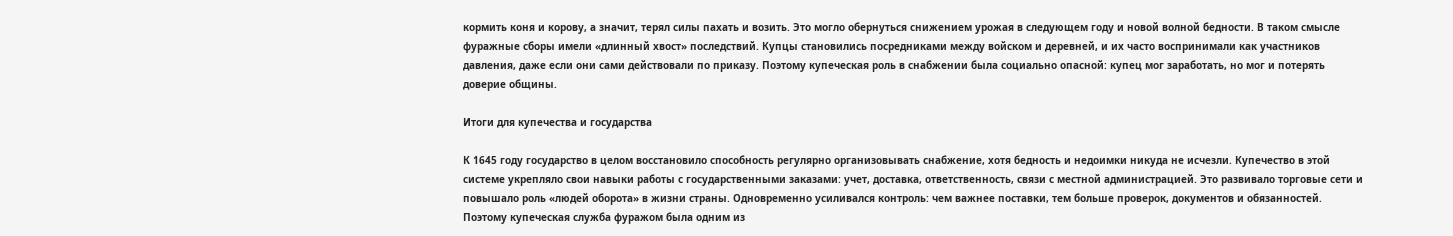кормить коня и корову, а значит, терял силы пахать и возить. Это могло обернуться снижением урожая в следующем году и новой волной бедности. В таком смысле фуражные сборы имели «длинный хвост» последствий. Купцы становились посредниками между войском и деревней, и их часто воспринимали как участников давления, даже если они сами действовали по приказу. Поэтому купеческая роль в снабжении была социально опасной: купец мог заработать, но мог и потерять доверие общины.

Итоги для купечества и государства

К 1645 году государство в целом восстановило способность регулярно организовывать снабжение, хотя бедность и недоимки никуда не исчезли. Купечество в этой системе укрепляло свои навыки работы с государственными заказами: учет, доставка, ответственность, связи с местной администрацией. Это развивало торговые сети и повышало роль «людей оборота» в жизни страны. Одновременно усиливался контроль: чем важнее поставки, тем больше проверок, документов и обязанностей. Поэтому купеческая служба фуражом была одним из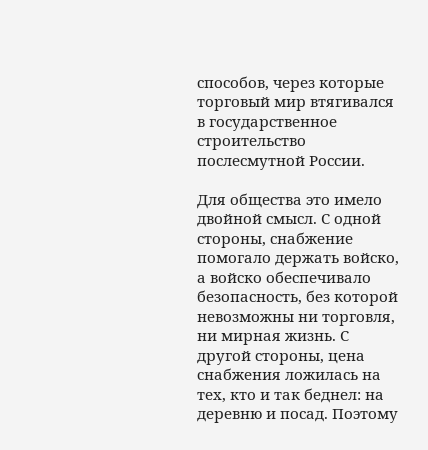способов, через которые торговый мир втягивался в государственное строительство послесмутной России.

Для общества это имело двойной смысл. С одной стороны, снабжение помогало держать войско, а войско обеспечивало безопасность, без которой невозможны ни торговля, ни мирная жизнь. С другой стороны, цена снабжения ложилась на тех, кто и так беднел: на деревню и посад. Поэтому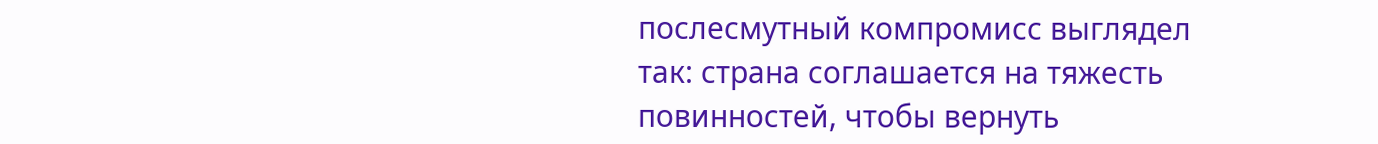послесмутный компромисс выглядел так: страна соглашается на тяжесть повинностей, чтобы вернуть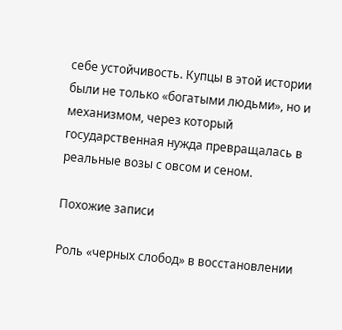себе устойчивость. Купцы в этой истории были не только «богатыми людьми», но и механизмом, через который государственная нужда превращалась в реальные возы с овсом и сеном.

Похожие записи

Роль «черных слобод» в восстановлении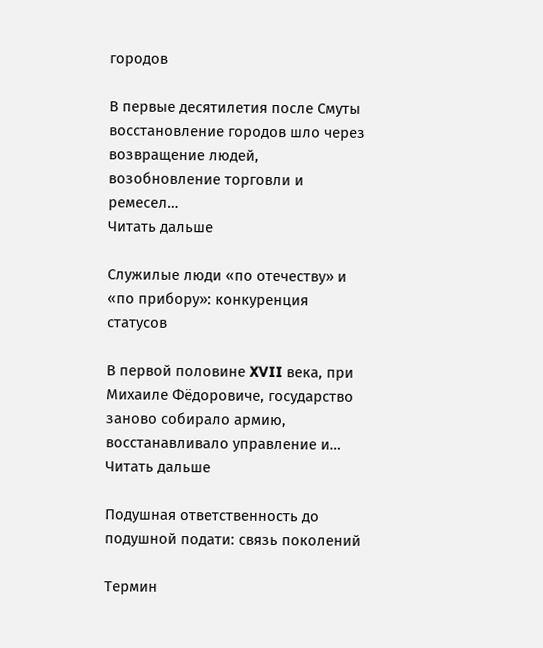городов

В первые десятилетия после Смуты восстановление городов шло через возвращение людей, возобновление торговли и ремесел…
Читать дальше

Служилые люди «по отечеству» и «по прибору»: конкуренция статусов

В первой половине XVII века, при Михаиле Фёдоровиче, государство заново собирало армию, восстанавливало управление и…
Читать дальше

Подушная ответственность до подушной подати: связь поколений

Термин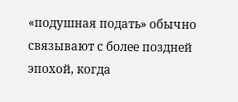«подушная подать» обычно связывают с более поздней эпохой, когда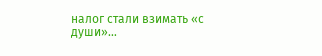налог стали взимать «с души»…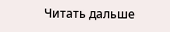Читать дальше